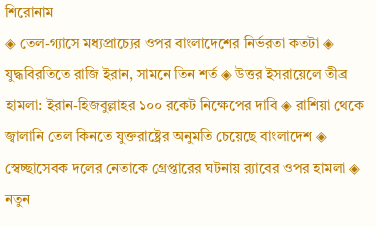শিরোনাম
◈ তেল-গ্যাসে মধ্যপ্রাচ্যের ওপর বাংলাদেশের নির্ভরতা কতটা ◈ যুদ্ধবিরতিতে রাজি ইরান, সামনে তিন শর্ত ◈ উত্তর ইসরায়েলে তীব্র হামলা: ইরান-হিজবুল্লাহর ১০০ রকেট নিক্ষেপের দাবি ◈ রাশিয়া থেকে জ্বালানি তেল কিনতে যুক্তরাষ্ট্রের অনুমতি চেয়েছে বাংলাদেশ ◈ স্বেচ্ছাসেবক দলের নেতাকে গ্রেপ্তারের ঘটনায় র‌্যাবের ওপর হামলা ◈ নতুন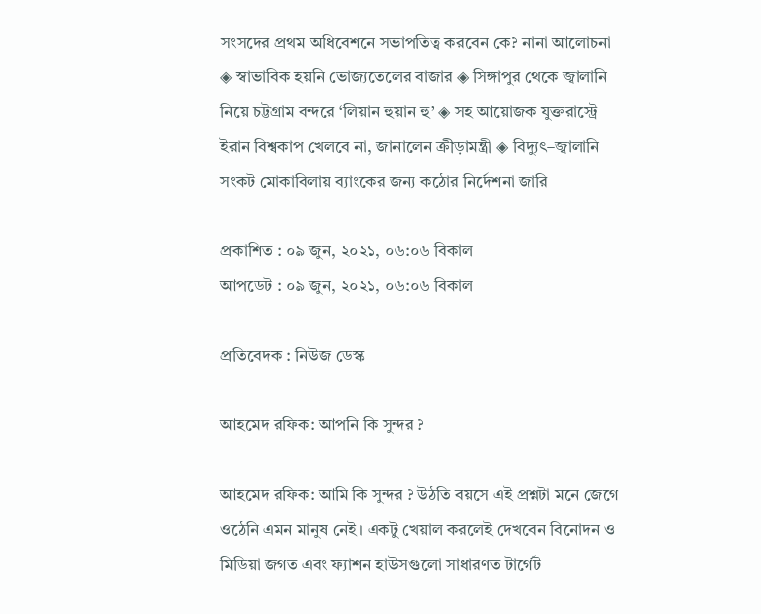সংসদের প্রথম অধিবেশনে সভাপতিত্ব করবেন কে? নানা আলোচনা ◈ স্বাভাবিক হয়নি ভোজ্যতেলের বাজার ◈ সিঙ্গাপুর থেকে জ্বালানি নিয়ে চট্টগ্রাম বন্দরে ‘লিয়ান হুয়ান হু’ ◈ সহ আ‌য়োজক যুক্তরা‌স্ট্রে ইরান বিশ্বকাপ খেলবে না, জানালেন ক্রীড়ামন্ত্রী ◈ বিদ্যুৎ–জ্বালানি সংকট মোকাবিলায় ব্যাংকের জন্য কঠোর নির্দেশনা জারি

প্রকাশিত : ০৯ জুন, ২০২১, ০৬:০৬ বিকাল
আপডেট : ০৯ জুন, ২০২১, ০৬:০৬ বিকাল

প্রতিবেদক : নিউজ ডেস্ক

আহমেদ রফিক: আপনি কি সুন্দর ?

আহমেদ রফিক: আমি কি সুন্দর ? উঠতি বয়সে এই প্রশ্নটা মনে জেগে ওঠেনি এমন মানুষ নেই। একটু খেয়াল করলেই দেখবেন বিনোদন ও মিডিয়া জগত এবং ফ্যাশন হাউসগুলো সাধারণত টার্গেট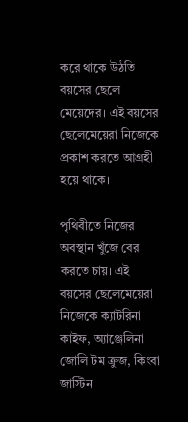করে থাকে উঠতি বয়সের ছেলে মেয়েদের। এই বয়সের ছেলেমেয়েরা নিজেকে প্রকাশ করতে আগ্রহী হয়ে থাকে।

পৃথিবীতে নিজের অবস্থান খুঁজে বের করতে চায়। এই বয়সের ছেলেমেয়েরা নিজেকে ক্যাটরিনা কাইফ, অ্যাঞ্জেলিনা জোলি টম ক্রুজ, কিংবা জাস্টিন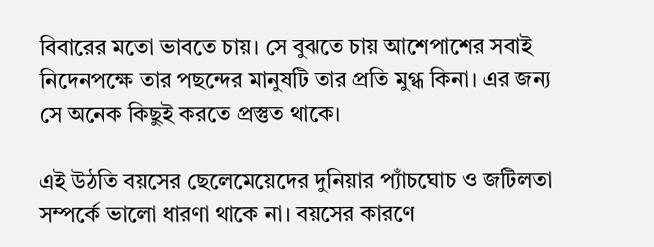বিবারের মতো ভাবতে চায়। সে বুঝতে চায় আশেপাশের সবাই নিদেনপক্ষে তার পছন্দের মানুষটি তার প্রতি মুগ্ধ কিনা। এর জন্য সে অনেক কিছুই করতে প্রস্তুত থাকে।

এই উঠতি বয়সের ছেলেমেয়েদের দুনিয়ার প্যাঁচঘোচ ও জটিলতা সম্পর্কে ভালো ধারণা থাকে না। বয়সের কারণে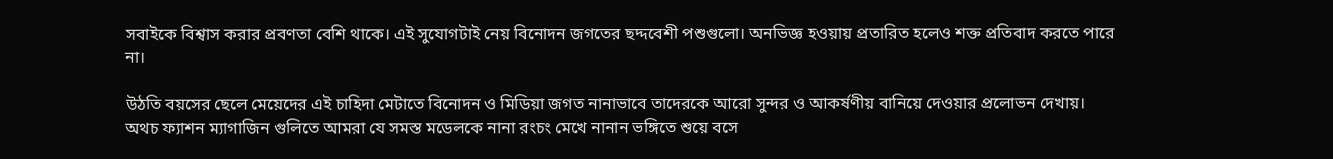সবাইকে বিশ্বাস করার প্রবণতা বেশি থাকে। এই সুযোগটাই নেয় বিনোদন জগতের ছদ্দবেশী পশুগুলো। অনভিজ্ঞ হওয়ায় প্রতারিত হলেও শক্ত প্রতিবাদ করতে পারে না।

উঠতি বয়সের ছেলে মেয়েদের এই চাহিদা মেটাতে বিনোদন ও মিডিয়া জগত নানাভাবে তাদেরকে আরো সুন্দর ও আকর্ষণীয় বানিয়ে দেওয়ার প্রলোভন দেখায়। অথচ ফ্যাশন ম্যাগাজিন গুলিতে আমরা যে সমস্ত মডেলকে নানা রংচং মেখে নানান ভঙ্গিতে শুয়ে বসে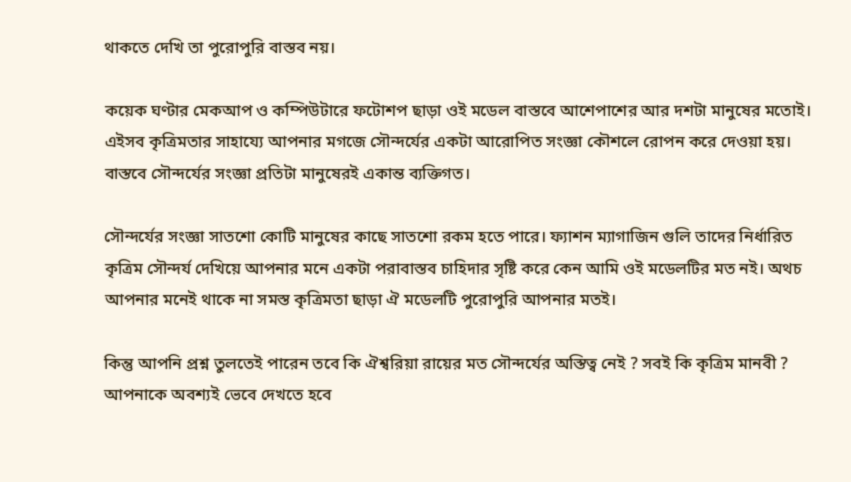থাকতে দেখি তা পুরোপুরি বাস্তব নয়।

কয়েক ঘণ্টার মেকআপ ও কম্পিউটারে ফটোশপ ছাড়া ওই মডেল বাস্তবে আশেপাশের আর দশটা মানুষের মতোই। এইসব কৃত্রিমতার সাহায্যে আপনার মগজে সৌন্দর্যের একটা আরোপিত সংজ্ঞা কৌশলে রোপন করে দেওয়া হয়। বাস্তবে সৌন্দর্যের সংজ্ঞা প্রতিটা মানুষেরই একান্ত ব্যক্তিগত।

সৌন্দর্যের সংজ্ঞা সাতশো কোটি মানুষের কাছে সাতশো রকম হতে পারে। ফ্যাশন ম্যাগাজিন গুলি তাদের নির্ধারিত কৃত্রিম সৌন্দর্য দেখিয়ে আপনার মনে একটা পরাবাস্তব চাহিদার সৃষ্টি করে কেন আমি ওই মডেলটির মত নই। অথচ আপনার মনেই থাকে না সমস্ত কৃত্রিমতা ছাড়া ঐ মডেলটি পুরোপুরি আপনার মতই।

কিন্তু আপনি প্রশ্ন তুলতেই পারেন তবে কি ঐশ্বরিয়া রায়ের মত সৌন্দর্যের অস্তিত্ব নেই ? সবই কি কৃত্রিম মানবী ? আপনাকে অবশ্যই ভেবে দেখতে হবে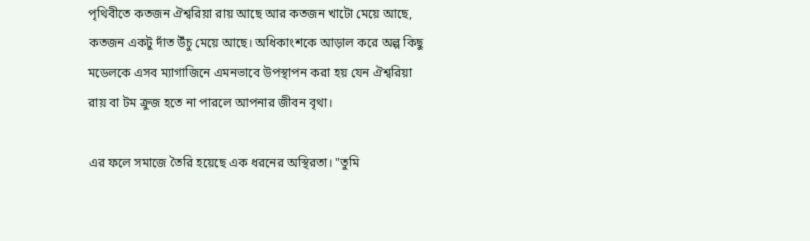পৃথিবীতে কতজন ঐশ্বরিয়া রায় আছে আর কতজন খাটো মেয়ে আছে, কতজন একটু দাঁত উঁচু মেয়ে আছে। অধিকাংশকে আড়াল করে অল্প কিছু মডেলকে এসব ম্যাগাজিনে এমনভাবে উপস্থাপন করা হয় যেন ঐশ্বরিয়া রায় বা টম ক্রুজ হতে না পারলে আপনার জীবন বৃথা।

এর ফলে সমাজে তৈরি হয়েছে এক ধরনের অস্থিরতা। "তুমি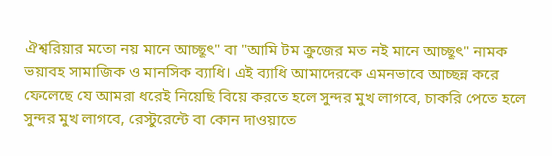ঐশ্বরিয়ার মতো নয় মানে আচ্ছূৎ" বা "আমি টম ক্রুজের মত নই মানে আচ্ছূৎ" নামক ভয়াবহ সামাজিক ও মানসিক ব্যাধি। এই ব্যাধি আমাদেরকে এমনভাবে আচ্ছন্ন করে ফেলেছে যে আমরা ধরেই নিয়েছি বিয়ে করতে হলে সুন্দর মুখ লাগবে, চাকরি পেতে হলে সুন্দর মুখ লাগবে, রেস্টুরেন্টে বা কোন দাওয়াতে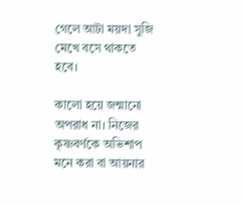গেলে আটা ময়দা সুজি মেখে বসে থাকতে হবে।

কালো হয়ে জন্মানো অপরাধ না। নিজের কৃষ্ণবর্ণকে অভিশাপ মনে করা বা আয়নার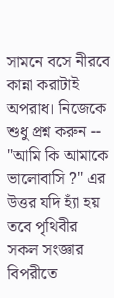সামনে বসে নীরবে কান্না করাটাই অপরাধ। নিজেকে শুধু প্রশ্ন করুন -- "আমি কি আমাকে ভালোবাসি ?" এর উত্তর যদি হ্যাঁ হয় তবে পৃথিবীর সকল সংজ্ঞার বিপরীতে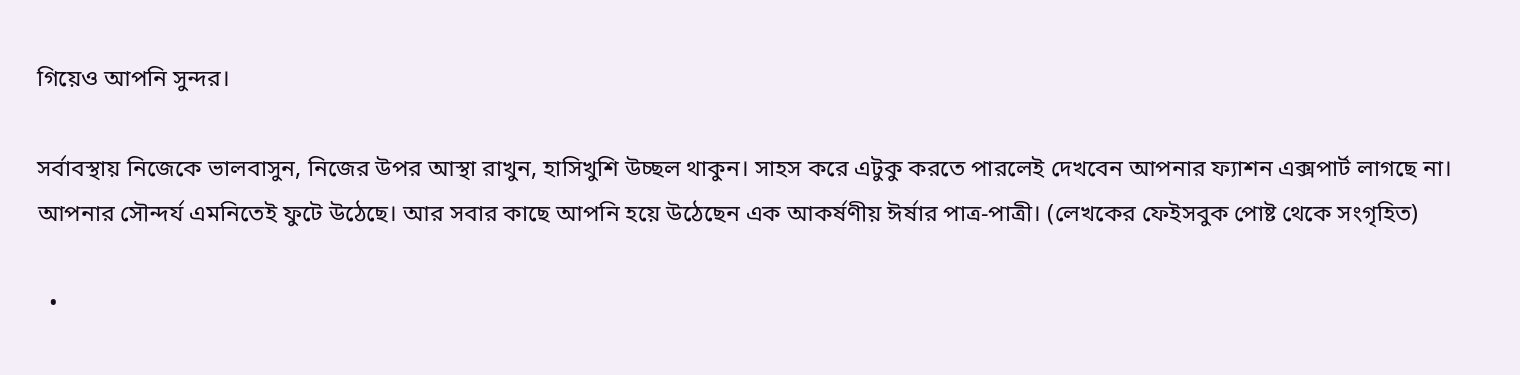গিয়েও আপনি সুন্দর।

সর্বাবস্থায় নিজেকে ভালবাসুন, নিজের উপর আস্থা রাখুন, হাসিখুশি উচ্ছল থাকুন। সাহস করে এটুকু করতে পারলেই দেখবেন আপনার ফ্যাশন এক্সপার্ট লাগছে না। আপনার সৌন্দর্য এমনিতেই ফুটে উঠেছে। আর সবার কাছে আপনি হয়ে উঠেছেন এক আকর্ষণীয় ঈর্ষার পাত্র-পাত্রী। (লেখকের ফেইসবুক পোষ্ট থেকে সংগৃহিত)

  •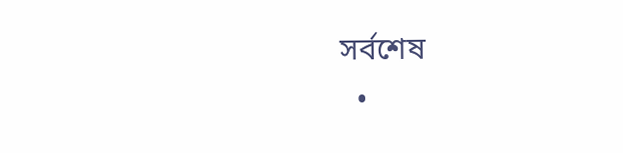সর্বশেষ
  •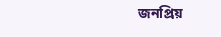জনপ্রিয়